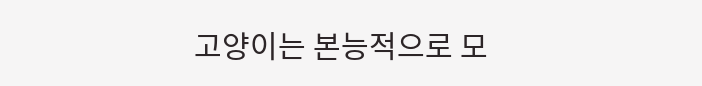고양이는 본능적으로 모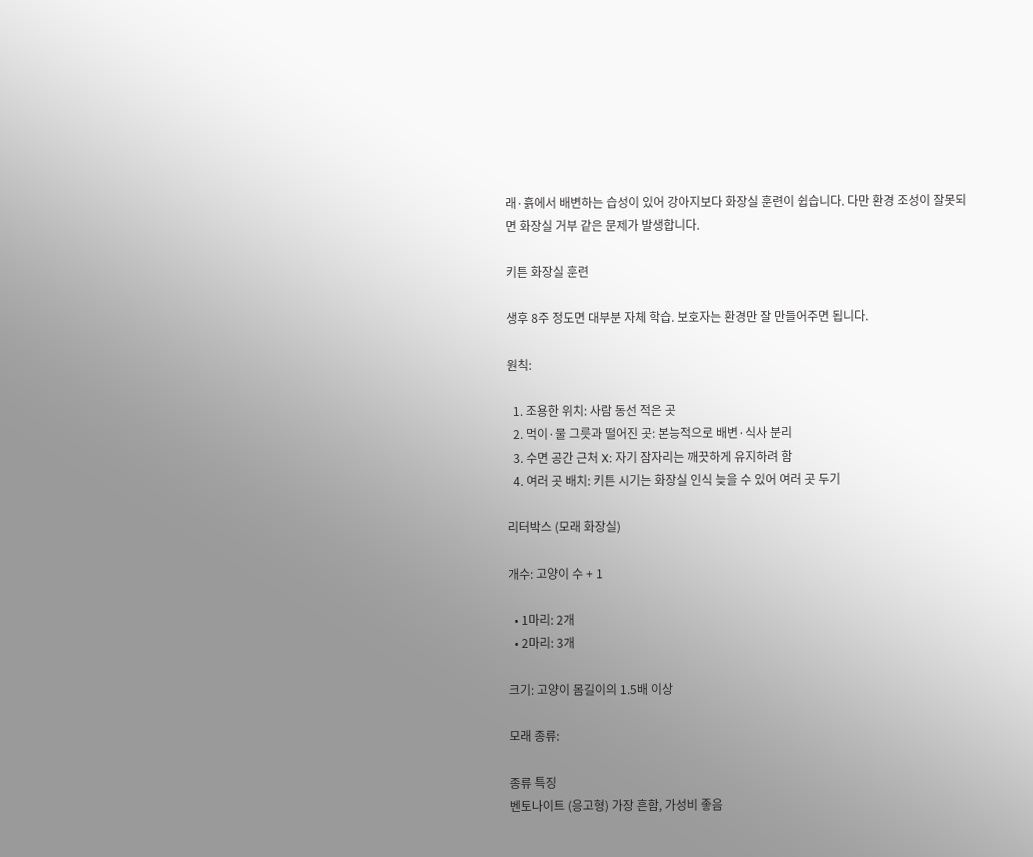래·흙에서 배변하는 습성이 있어 강아지보다 화장실 훈련이 쉽습니다. 다만 환경 조성이 잘못되면 화장실 거부 같은 문제가 발생합니다.

키튼 화장실 훈련

생후 8주 정도면 대부분 자체 학습. 보호자는 환경만 잘 만들어주면 됩니다.

원칙:

  1. 조용한 위치: 사람 동선 적은 곳
  2. 먹이·물 그릇과 떨어진 곳: 본능적으로 배변·식사 분리
  3. 수면 공간 근처 X: 자기 잠자리는 깨끗하게 유지하려 함
  4. 여러 곳 배치: 키튼 시기는 화장실 인식 늦을 수 있어 여러 곳 두기

리터박스 (모래 화장실)

개수: 고양이 수 + 1

  • 1마리: 2개
  • 2마리: 3개

크기: 고양이 몸길이의 1.5배 이상

모래 종류:

종류 특징
벤토나이트 (응고형) 가장 흔함, 가성비 좋음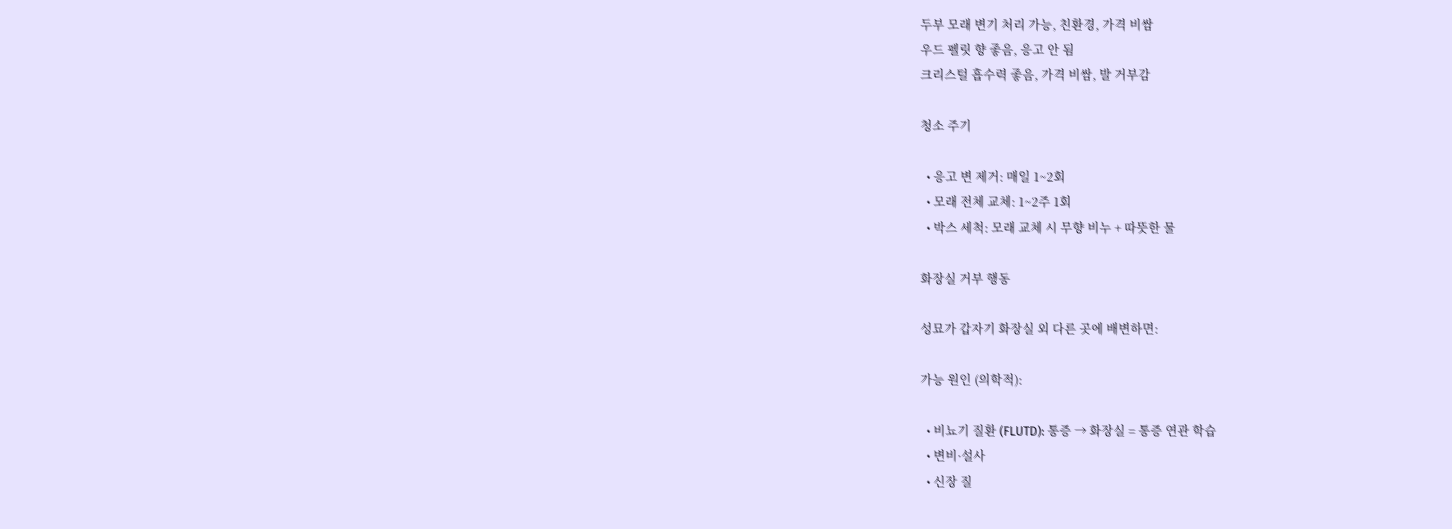두부 모래 변기 처리 가능, 친환경, 가격 비쌈
우드 펠릿 향 좋음, 응고 안 됨
크리스털 흡수력 좋음, 가격 비쌈, 발 거부감

청소 주기

  • 응고 변 제거: 매일 1~2회
  • 모래 전체 교체: 1~2주 1회
  • 박스 세척: 모래 교체 시 무향 비누 + 따뜻한 물

화장실 거부 행동

성묘가 갑자기 화장실 외 다른 곳에 배변하면:

가능 원인 (의학적):

  • 비뇨기 질환 (FLUTD): 통증 → 화장실 = 통증 연관 학습
  • 변비·설사
  • 신장 질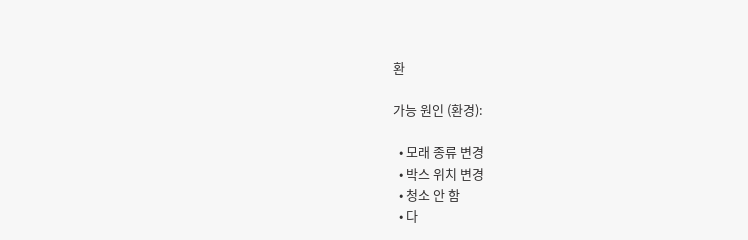환

가능 원인 (환경):

  • 모래 종류 변경
  • 박스 위치 변경
  • 청소 안 함
  • 다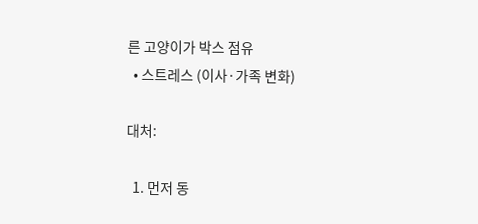른 고양이가 박스 점유
  • 스트레스 (이사·가족 변화)

대처:

  1. 먼저 동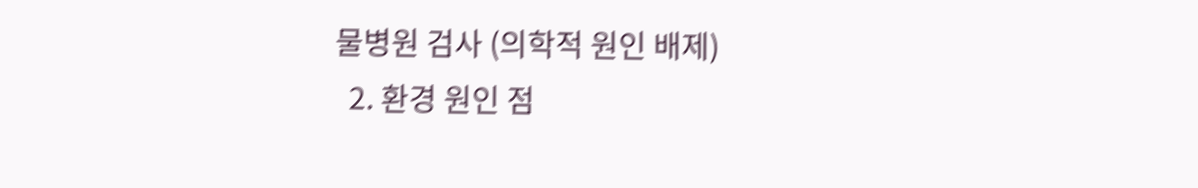물병원 검사 (의학적 원인 배제)
  2. 환경 원인 점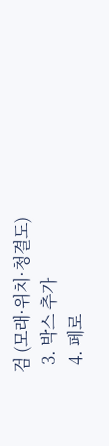검 (모래·위치·청결도)
  3. 박스 추가
  4. 페로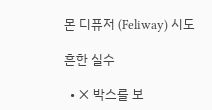몬 디퓨저 (Feliway) 시도

흔한 실수

  • ❌ 박스를 보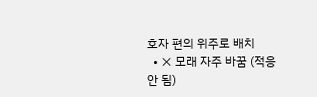호자 편의 위주로 배치
  • ❌ 모래 자주 바꿈 (적응 안 됨)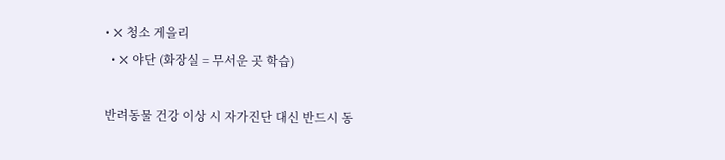• ❌ 청소 게을리
  • ❌ 야단 (화장실 = 무서운 곳 학습)

반려동물 건강 이상 시 자가진단 대신 반드시 동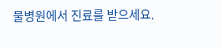물병원에서 진료를 받으세요.